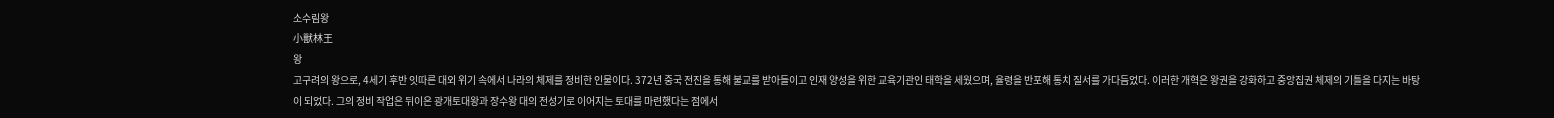소수림왕
小獸林王
왕
고구려의 왕으로, 4세기 후반 잇따른 대외 위기 속에서 나라의 체제를 정비한 인물이다. 372년 중국 전진을 통해 불교를 받아들이고 인재 양성을 위한 교육기관인 태학을 세웠으며, 율령을 반포해 통치 질서를 가다듬었다. 이러한 개혁은 왕권을 강화하고 중앙집권 체제의 기틀을 다지는 바탕이 되었다. 그의 정비 작업은 뒤이은 광개토대왕과 장수왕 대의 전성기로 이어지는 토대를 마련했다는 점에서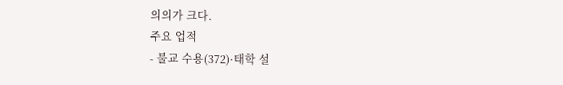의의가 크다.
주요 업적
- 불교 수용(372)·태학 설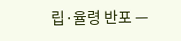립·율령 반포 —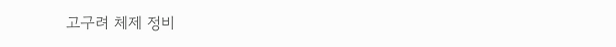고구려 체제 정비